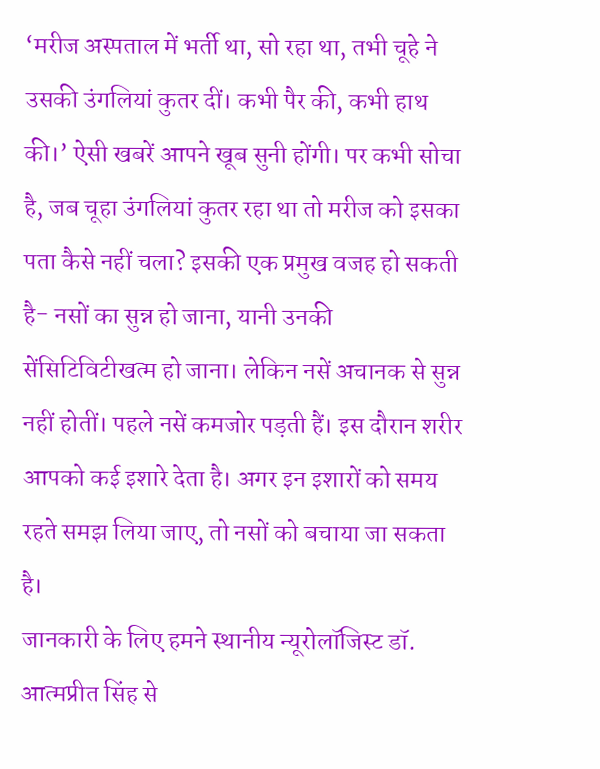‘मरीज अस्पताल में भर्ती था, सो रहा था, तभी चूहे ने उसकी उंगलियां कुतर दीं। कभी पैर की, कभी हाथ की।’ ऐसी खबरें आपने खूब सुनी होंगी। पर कभी सोचा है, जब चूहा उंगलियां कुतर रहा था तो मरीज को इसका पता कैसे नहीं चला? इसकी एक प्रमुख वजह हो सकती है- नसों का सुन्न हो जाना, यानी उनकी सेंसिटिविटीखत्म हो जाना। लेकिन नसें अचानक से सुन्न नहीं होतीं। पहले नसें कमजोर पड़ती हैं। इस दौरान शरीर आपको कई इशारे देता है। अगर इन इशारों को समय रहते समझ लिया जाए, तो नसों को बचाया जा सकता है।
जानकारी के लिए हमने स्थानीय न्यूरोलॉजिस्ट डॉ. आत्मप्रीत सिंह से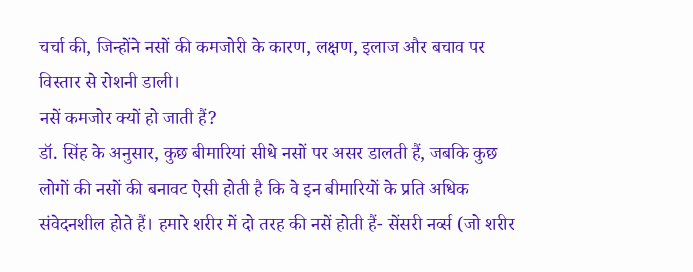चर्चा की, जिन्होंने नसों की कमजोरी के कारण, लक्षण, इलाज और बचाव पर विस्तार से रोशनी डाली।
नसें कमजोर क्यों हो जाती हैं?
डॉ. सिंह के अनुसार, कुछ बीमारियां सीधे नसों पर असर डालती हैं, जबकि कुछ लोगों की नसों की बनावट ऐसी होती है कि वे इन बीमारियों के प्रति अधिक संवेदनशील होते हैं। हमारे शरीर में दो तरह की नसें होती हैं- सेंसरी नर्व्स (जो शरीर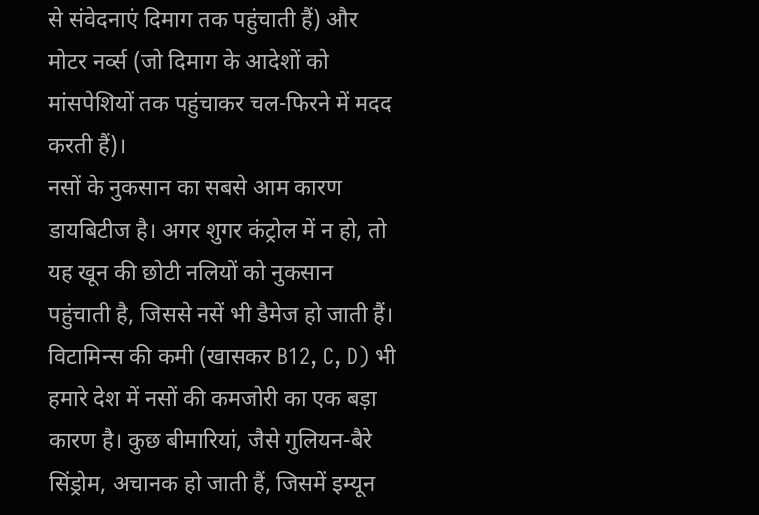से संवेदनाएं दिमाग तक पहुंचाती हैं) और मोटर नर्व्स (जो दिमाग के आदेशों को मांसपेशियों तक पहुंचाकर चल-फिरने में मदद करती हैं)।
नसों के नुकसान का सबसे आम कारण डायबिटीज है। अगर शुगर कंट्रोल में न हो, तो यह खून की छोटी नलियों को नुकसान पहुंचाती है, जिससे नसें भी डैमेज हो जाती हैं। विटामिन्स की कमी (खासकर B12, C, D) भी हमारे देश में नसों की कमजोरी का एक बड़ा कारण है। कुछ बीमारियां, जैसे गुलियन-बैरे सिंड्रोम, अचानक हो जाती हैं, जिसमें इम्यून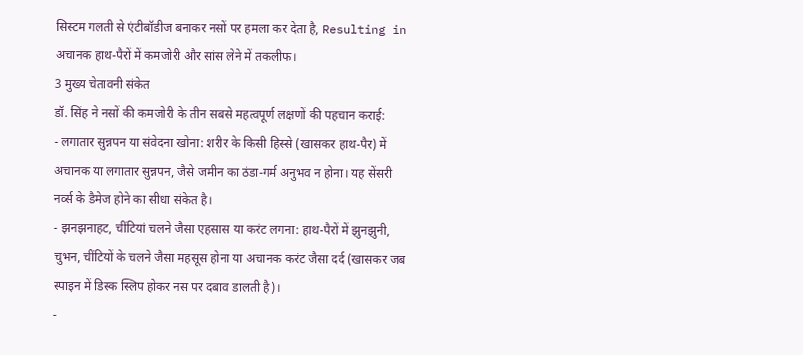सिस्टम गलती से एंटीबॉडीज बनाकर नसों पर हमला कर देता है, Resulting in अचानक हाथ-पैरों में कमजोरी और सांस लेने में तकलीफ।
3 मुख्य चेतावनी संकेत
डॉ. सिंह ने नसों की कमजोरी के तीन सबसे महत्वपूर्ण लक्षणों की पहचान कराई:
- लगातार सुन्नपन या संवेदना खोना: शरीर के किसी हिस्से (खासकर हाथ-पैर) में अचानक या लगातार सुन्नपन, जैसे जमीन का ठंडा-गर्म अनुभव न होना। यह सेंसरी नर्व्स के डैमेज होने का सीधा संकेत है।
- झनझनाहट, चींटियां चलने जैसा एहसास या करंट लगना: हाथ-पैरों में झुनझुनी, चुभन, चींटियों के चलने जैसा महसूस होना या अचानक करंट जैसा दर्द (खासकर जब स्पाइन में डिस्क स्लिप होकर नस पर दबाव डालती है)।
-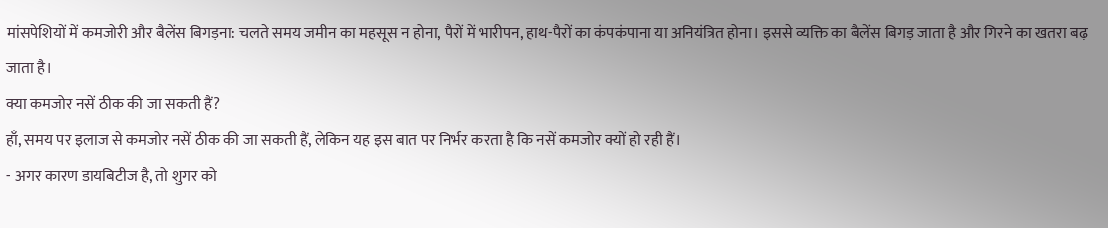मांसपेशियों में कमजोरी और बैलेंस बिगड़ना: चलते समय जमीन का महसूस न होना, पैरों में भारीपन, हाथ-पैरों का कंपकंपाना या अनियंत्रित होना। इससे व्यक्ति का बैलेंस बिगड़ जाता है और गिरने का खतरा बढ़ जाता है।
क्या कमजोर नसें ठीक की जा सकती हैं?
हाँ, समय पर इलाज से कमजोर नसें ठीक की जा सकती हैं, लेकिन यह इस बात पर निर्भर करता है कि नसें कमजोर क्यों हो रही हैं।
- अगर कारण डायबिटीज है, तो शुगर को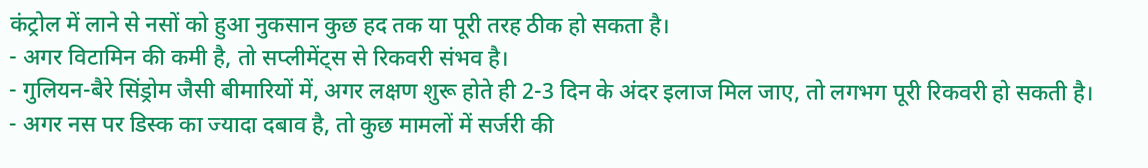कंट्रोल में लाने से नसों को हुआ नुकसान कुछ हद तक या पूरी तरह ठीक हो सकता है।
- अगर विटामिन की कमी है, तो सप्लीमेंट्स से रिकवरी संभव है।
- गुलियन-बैरे सिंड्रोम जैसी बीमारियों में, अगर लक्षण शुरू होते ही 2-3 दिन के अंदर इलाज मिल जाए, तो लगभग पूरी रिकवरी हो सकती है।
- अगर नस पर डिस्क का ज्यादा दबाव है, तो कुछ मामलों में सर्जरी की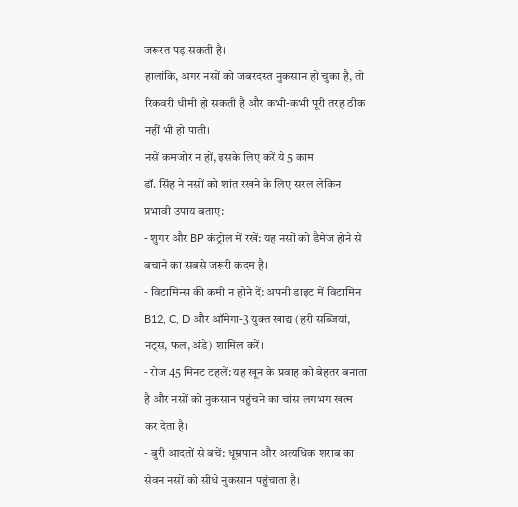जरूरत पड़ सकती है।
हालांकि, अगर नसों को जबरदस्त नुकसान हो चुका है, तो रिकवरी धीमी हो सकती है और कभी-कभी पूरी तरह ठीक नहीं भी हो पाती।
नसें कमजोर न हों, इसके लिए करें ये 5 काम
डॉ. सिंह ने नसों को शांत रखने के लिए सरल लेकिन प्रभावी उपाय बताए:
- शुगर और BP कंट्रोल में रखें: यह नसों को डैमेज होने से बचाने का सबसे जरूरी कदम है।
- विटामिन्स की कमी न होने दें: अपनी डाइट में विटामिन B12, C, D और ऑमेगा-3 युक्त खाद्य (हरी सब्जियां, नट्स, फल, अंडे) शामिल करें।
- रोज 45 मिनट टहलें: यह खून के प्रवाह को बेहतर बनाता है और नसों को नुकसान पहुंचने का चांस लगभग खत्म कर देता है।
- बुरी आदतों से बचें: धूम्रपान और अत्यधिक शराब का सेवन नसों को सीधे नुकसान पहुंचाता है।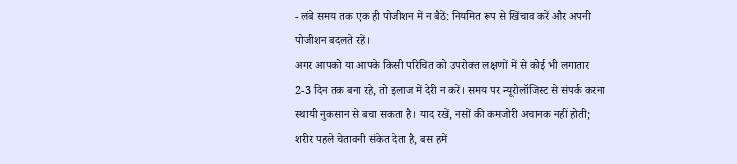- लंबे समय तक एक ही पोजीशन में न बैठें: नियमित रूप से खिंचाव करें और अपनी पोजीशन बदलते रहें।
अगर आपको या आपके किसी परिचित को उपरोक्त लक्षणों में से कोई भी लगातार 2-3 दिन तक बना रहे, तो इलाज में देरी न करें। समय पर न्यूरोलॉजिस्ट से संपर्क करना स्थायी नुकसान से बचा सकता है। याद रखें, नसों की कमजोरी अचानक नहीं होती; शरीर पहले चेतावनी संकेत देता है, बस हमें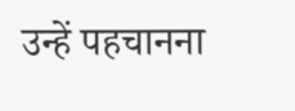उन्हें पहचानना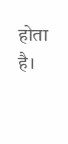होता है।